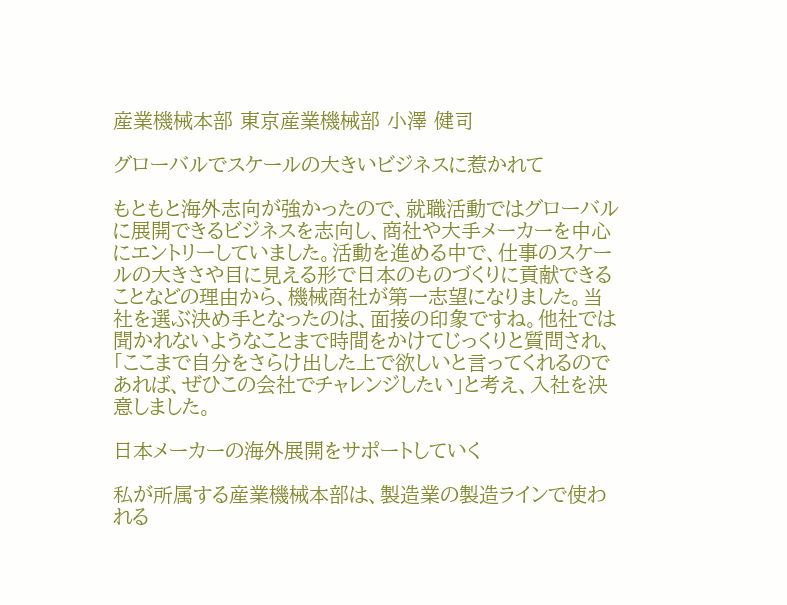産業機械本部 東京産業機械部 小澤 健司

グローバルでスケールの大きいビジネスに惹かれて

もともと海外志向が強かったので、就職活動ではグローバルに展開できるビジネスを志向し、商社や大手メーカーを中心にエントリーしていました。活動を進める中で、仕事のスケールの大きさや目に見える形で日本のものづくりに貢献できることなどの理由から、機械商社が第一志望になりました。当社を選ぶ決め手となったのは、面接の印象ですね。他社では聞かれないようなことまで時間をかけてじっくりと質問され、「ここまで自分をさらけ出した上で欲しいと言ってくれるのであれば、ぜひこの会社でチャレンジしたい」と考え、入社を決意しました。

日本メーカーの海外展開をサポートしていく

私が所属する産業機械本部は、製造業の製造ラインで使われる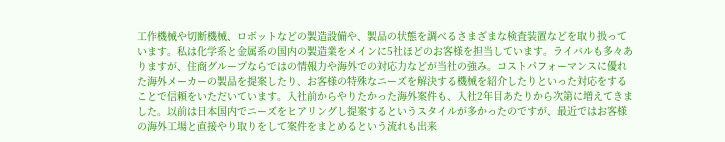工作機械や切断機械、ロボットなどの製造設備や、製品の状態を調べるさまざまな検査装置などを取り扱っています。私は化学系と金属系の国内の製造業をメインに5社ほどのお客様を担当しています。ライバルも多々ありますが、住商グループならではの情報力や海外での対応力などが当社の強み。コストパフォーマンスに優れた海外メーカーの製品を提案したり、お客様の特殊なニーズを解決する機械を紹介したりといった対応をすることで信頼をいただいています。入社前からやりたかった海外案件も、入社2年目あたりから次第に増えてきました。以前は日本国内でニーズをヒアリングし提案するというスタイルが多かったのですが、最近ではお客様の海外工場と直接やり取りをして案件をまとめるという流れも出来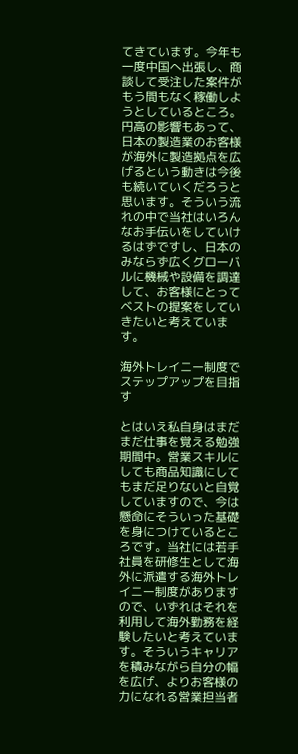てきています。今年も一度中国へ出張し、商談して受注した案件がもう間もなく稼働しようとしているところ。円高の影響もあって、日本の製造業のお客様が海外に製造拠点を広げるという動きは今後も続いていくだろうと思います。そういう流れの中で当社はいろんなお手伝いをしていけるはずですし、日本のみならず広くグローバルに機械や設備を調達して、お客様にとってベストの提案をしていきたいと考えています。

海外トレイニー制度でステップアップを目指す

とはいえ私自身はまだまだ仕事を覚える勉強期間中。営業スキルにしても商品知識にしてもまだ足りないと自覚していますので、今は懸命にそういった基礎を身につけているところです。当社には若手社員を研修生として海外に派遣する海外トレイニー制度がありますので、いずれはそれを利用して海外勤務を経験したいと考えています。そういうキャリアを積みながら自分の幅を広げ、よりお客様の力になれる営業担当者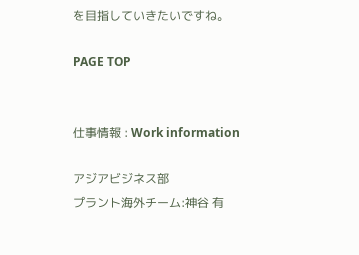を目指していきたいですね。

PAGE TOP


仕事情報 : Work information

アジアビジネス部
プラント海外チーム:神谷 有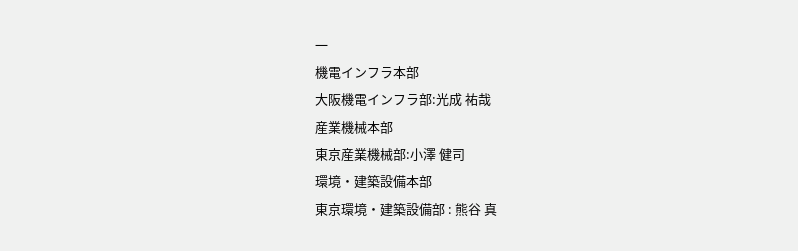一
機電インフラ本部
大阪機電インフラ部:光成 祐哉
産業機械本部
東京産業機械部:小澤 健司
環境・建築設備本部
東京環境・建築設備部 : 熊谷 真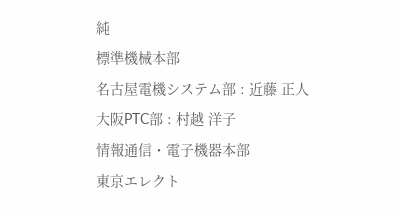純
標準機械本部
名古屋電機システム部 : 近藤 正人
大阪PTC部 : 村越 洋子
情報通信・電子機器本部
東京エレクト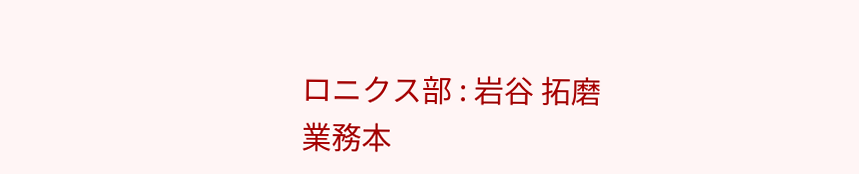ロニクス部 : 岩谷 拓磨
業務本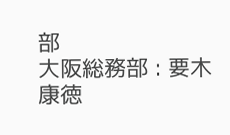部
大阪総務部 : 要木 康徳